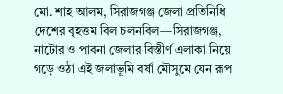মো. শাহ আলম, সিরাজগঞ্জ জেলা প্রতিনিধি
দেশের বৃহত্তম বিল চলনবিল—সিরাজগঞ্জ, নাটোর ও পাবনা জেলার বিস্তীর্ণ এলাকা নিয়ে গড়ে ওঠা এই জলাভূমি বর্ষা মৌসুমে যেন রূপ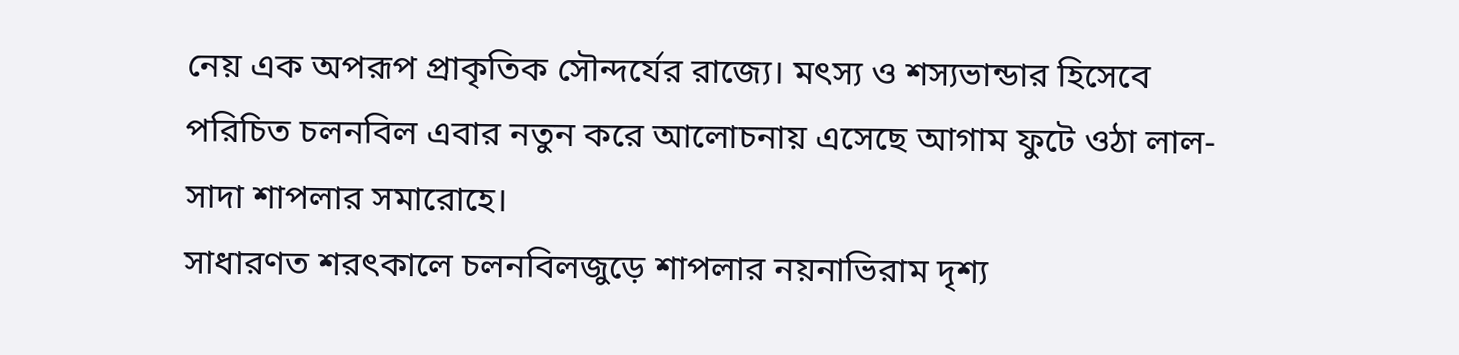নেয় এক অপরূপ প্রাকৃতিক সৌন্দর্যের রাজ্যে। মৎস্য ও শস্যভান্ডার হিসেবে পরিচিত চলনবিল এবার নতুন করে আলোচনায় এসেছে আগাম ফুটে ওঠা লাল-সাদা শাপলার সমারোহে।
সাধারণত শরৎকালে চলনবিলজুড়ে শাপলার নয়নাভিরাম দৃশ্য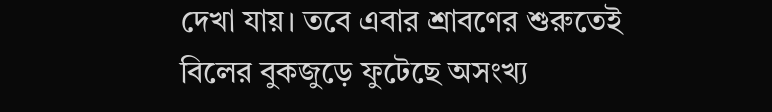দেখা যায়। তবে এবার শ্রাবণের শুরুতেই বিলের বুকজুড়ে ফুটেছে অসংখ্য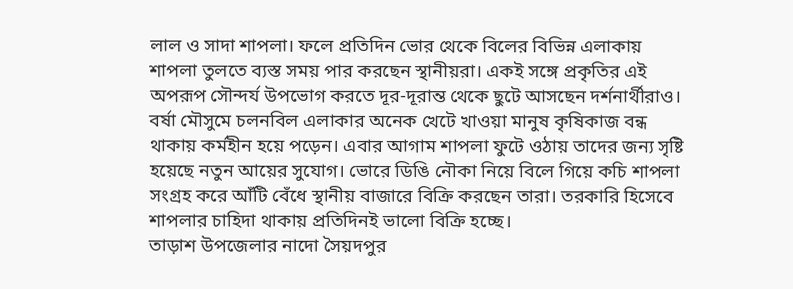লাল ও সাদা শাপলা। ফলে প্রতিদিন ভোর থেকে বিলের বিভিন্ন এলাকায় শাপলা তুলতে ব্যস্ত সময় পার করছেন স্থানীয়রা। একই সঙ্গে প্রকৃতির এই অপরূপ সৌন্দর্য উপভোগ করতে দূর-দূরান্ত থেকে ছুটে আসছেন দর্শনার্থীরাও।
বর্ষা মৌসুমে চলনবিল এলাকার অনেক খেটে খাওয়া মানুষ কৃষিকাজ বন্ধ থাকায় কর্মহীন হয়ে পড়েন। এবার আগাম শাপলা ফুটে ওঠায় তাদের জন্য সৃষ্টি হয়েছে নতুন আয়ের সুযোগ। ভোরে ডিঙি নৌকা নিয়ে বিলে গিয়ে কচি শাপলা সংগ্রহ করে আঁটি বেঁধে স্থানীয় বাজারে বিক্রি করছেন তারা। তরকারি হিসেবে শাপলার চাহিদা থাকায় প্রতিদিনই ভালো বিক্রি হচ্ছে।
তাড়াশ উপজেলার নাদো সৈয়দপুর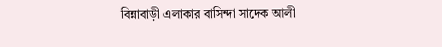বিন্নাবাড়ী এলাকার বাসিন্দা সাদেক আলী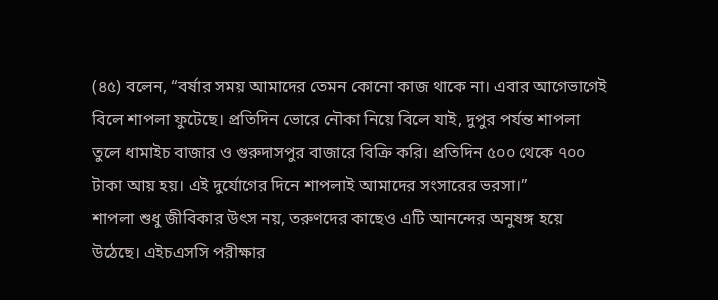(৪৫) বলেন, “বর্ষার সময় আমাদের তেমন কোনো কাজ থাকে না। এবার আগেভাগেই বিলে শাপলা ফুটেছে। প্রতিদিন ভোরে নৌকা নিয়ে বিলে যাই, দুপুর পর্যন্ত শাপলা তুলে ধামাইচ বাজার ও গুরুদাসপুর বাজারে বিক্রি করি। প্রতিদিন ৫০০ থেকে ৭০০ টাকা আয় হয়। এই দুর্যোগের দিনে শাপলাই আমাদের সংসারের ভরসা।”
শাপলা শুধু জীবিকার উৎস নয়, তরুণদের কাছেও এটি আনন্দের অনুষঙ্গ হয়ে উঠেছে। এইচএসসি পরীক্ষার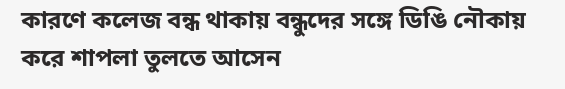কারণে কলেজ বন্ধ থাকায় বন্ধুদের সঙ্গে ডিঙি নৌকায় করে শাপলা তুলতে আসেন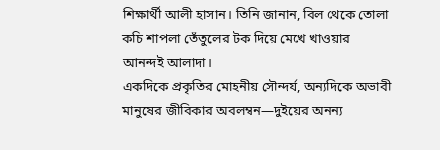শিক্ষার্থী আলী হাসান। তিনি জানান, বিল থেকে তোলা কচি শাপলা তেঁতুলের টক দিয়ে মেখে খাওয়ার আনন্দই আলাদা।
একদিকে প্রকৃতির মোহনীয় সৌন্দর্য, অন্যদিকে অভাবী মানুষের জীবিকার অবলম্বন—দুইয়ের অনন্য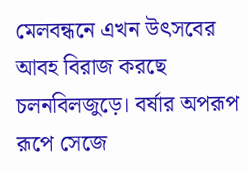মেলবন্ধনে এখন উৎসবের আবহ বিরাজ করছে চলনবিলজুড়ে। বর্ষার অপরূপ রূপে সেজে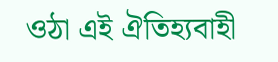ওঠা এই ঐতিহ্যবাহী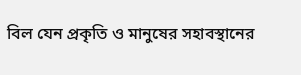বিল যেন প্রকৃতি ও মানুষের সহাবস্থানের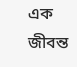এক জীবন্ত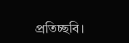প্রতিচ্ছবি।